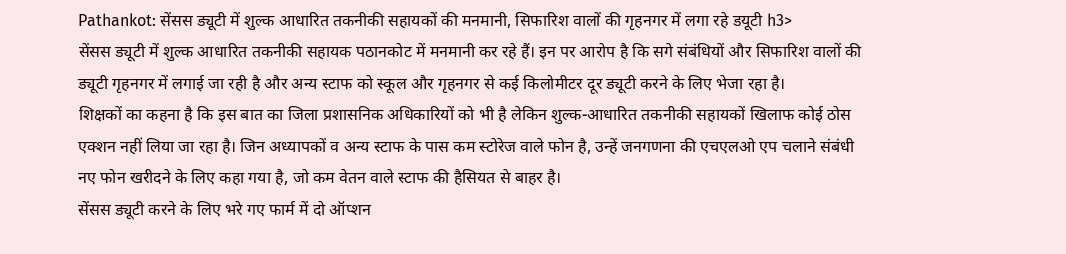Pathankot: सेंसस ड्यूटी में शुल्क आधारित तकनीकी सहायकों की मनमानी, सिफारिश वालों की गृहनगर में लगा रहे डयूटी h3>
सेंसस ड्यूटी में शुल्क आधारित तकनीकी सहायक पठानकोट में मनमानी कर रहे हैं। इन पर आरोप है कि सगे संबंधियों और सिफारिश वालों की ड्यूटी गृहनगर में लगाई जा रही है और अन्य स्टाफ को स्कूल और गृहनगर से कई किलोमीटर दूर ड्यूटी करने के लिए भेजा रहा है।
शिक्षकों का कहना है कि इस बात का जिला प्रशासनिक अधिकारियों को भी है लेकिन शुल्क-आधारित तकनीकी सहायकों खिलाफ कोई ठोस एक्शन नहीं लिया जा रहा है। जिन अध्यापकों व अन्य स्टाफ के पास कम स्टोरेज वाले फोन है, उन्हें जनगणना की एचएलओ एप चलाने संबंधी नए फोन खरीदने के लिए कहा गया है, जो कम वेतन वाले स्टाफ की हैसियत से बाहर है।
सेंसस ड्यूटी करने के लिए भरे गए फार्म में दो ऑप्शन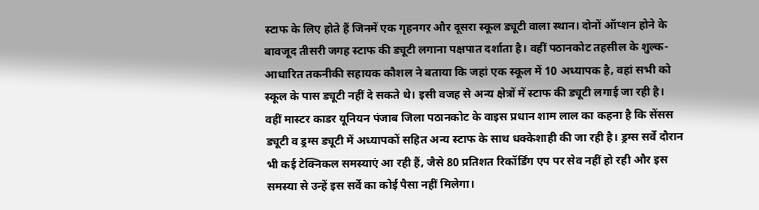स्टाफ के लिए होते हैं जिनमें एक गृहनगर और दूसरा स्कूल ड्यूटी वाला स्थान। दोनों ऑप्शन होने के बावजूद तीसरी जगह स्टाफ की ड्यूटी लगाना पक्षपात दर्शाता है। वहीं पठानकोट तहसील के शुल्क-आधारित तकनीकी सहायक कौशल ने बताया कि जहां एक स्कूल में 10 अध्यापक है, वहां सभी को स्कूल के पास ड्यूटी नहीं दे सकते थे। इसी वजह से अन्य क्षेत्रों में स्टाफ की ड्यूटी लगाई जा रही है।
वहीं मास्टर काडर यूनियन पंजाब जिला पठानकोट के वाइस प्रधान शाम लाल का कहना है कि सेंसस ड्यूटी व ड्रग्स ड्यूटी में अध्यापकों सहित अन्य स्टाफ के साथ धक्केशाही की जा रही है। ड्रग्स सर्वे दौरान भी कई टेक्निकल समस्याएं आ रही हैं, जैसे 80 प्रतिशत रिकॉर्डिंग एप पर सेव नहीं हो रही और इस समस्या से उन्हें इस सर्वे का कोई पैसा नहीं मिलेगा।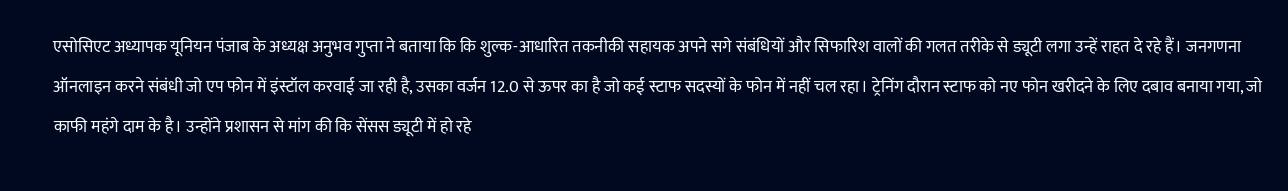एसोसिएट अध्यापक यूनियन पंजाब के अध्यक्ष अनुभव गुप्ता ने बताया कि कि शुल्क-आधारित तकनीकी सहायक अपने सगे संबंधियों और सिफारिश वालों की गलत तरीके से ड्यूटी लगा उन्हें राहत दे रहे हैं। जनगणना ऑनलाइन करने संबंधी जो एप फोन में इंस्टॉल करवाई जा रही है, उसका वर्जन 12.0 से ऊपर का है जो कई स्टाफ सदस्यों के फोन में नहीं चल रहा। ट्रेनिंग दौरान स्टाफ को नए फोन खरीदने के लिए दबाव बनाया गया, जो काफी महंगे दाम के है। उन्होंने प्रशासन से मांग की कि सेंसस ड्यूटी में हो रहे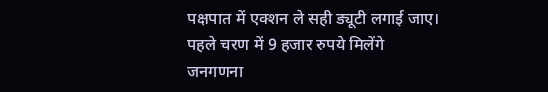पक्षपात में एक्शन ले सही ड्यूटी लगाई जाए।
पहले चरण में 9 हजार रुपये मिलेंगे
जनगणना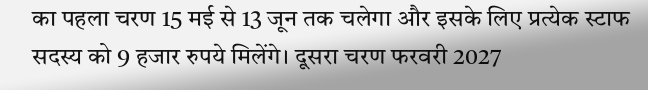का पहला चरण 15 मई से 13 जून तक चलेगा और इसके लिए प्रत्येक स्टाफ सदस्य को 9 हजार रुपये मिलेंगे। दूसरा चरण फरवरी 2027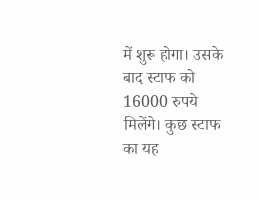में शुरू होगा। उसके बाद स्टाफ को 16000 रुपये मिलेंगे। कुछ स्टाफ का यह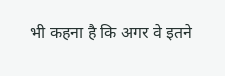भी कहना है कि अगर वे इतने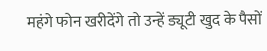महंगे फोन खरीदेंगे तो उन्हें ड्यूटी खुद के पैसों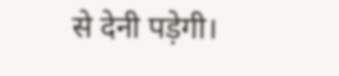से देनी पड़ेगी।